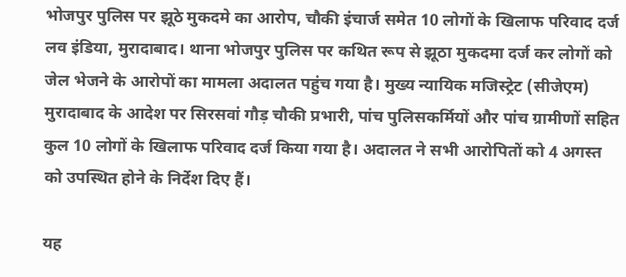भोजपुर पुलिस पर झूठे मुकदमे का आरोप, चौकी इंचार्ज समेत 10 लोगों के खिलाफ परिवाद दर्ज
लव इंडिया, मुरादाबाद। थाना भोजपुर पुलिस पर कथित रूप से झूठा मुकदमा दर्ज कर लोगों को जेल भेजने के आरोपों का मामला अदालत पहुंच गया है। मुख्य न्यायिक मजिस्ट्रेट (सीजेएम) मुरादाबाद के आदेश पर सिरसवां गौड़ चौकी प्रभारी, पांच पुलिसकर्मियों और पांच ग्रामीणों सहित कुल 10 लोगों के खिलाफ परिवाद दर्ज किया गया है। अदालत ने सभी आरोपितों को 4 अगस्त को उपस्थित होने के निर्देश दिए हैं।

यह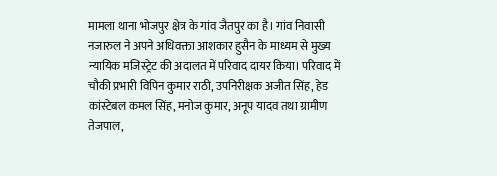मामला थाना भोजपुर क्षेत्र के गांव जैतपुर का है। गांव निवासी नजारुल ने अपने अधिवक्ता आशकार हुसैन के माध्यम से मुख्य न्यायिक मजिस्ट्रेट की अदालत में परिवाद दायर किया। परिवाद में चौकी प्रभारी विपिन कुमार राठी, उपनिरीक्षक अजीत सिंह, हेड कांस्टेबल कमल सिंह, मनोज कुमार, अनूप यादव तथा ग्रामीण तेजपाल,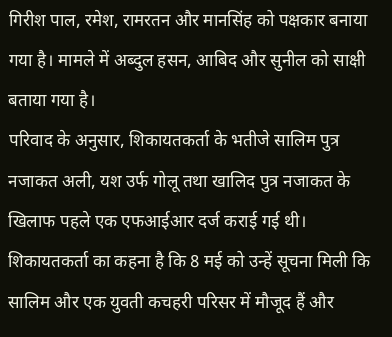गिरीश पाल, रमेश, रामरतन और मानसिंह को पक्षकार बनाया गया है। मामले में अब्दुल हसन, आबिद और सुनील को साक्षी बताया गया है।
परिवाद के अनुसार, शिकायतकर्ता के भतीजे सालिम पुत्र नजाकत अली, यश उर्फ गोलू तथा खालिद पुत्र नजाकत के खिलाफ पहले एक एफआईआर दर्ज कराई गई थी। शिकायतकर्ता का कहना है कि 8 मई को उन्हें सूचना मिली कि सालिम और एक युवती कचहरी परिसर में मौजूद हैं और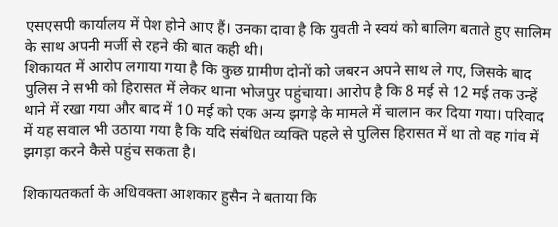एसएसपी कार्यालय में पेश होने आए हैं। उनका दावा है कि युवती ने स्वयं को बालिग बताते हुए सालिम के साथ अपनी मर्जी से रहने की बात कही थी।
शिकायत में आरोप लगाया गया है कि कुछ ग्रामीण दोनों को जबरन अपने साथ ले गए, जिसके बाद पुलिस ने सभी को हिरासत में लेकर थाना भोजपुर पहुंचाया। आरोप है कि 8 मई से 12 मई तक उन्हें थाने में रखा गया और बाद में 10 मई को एक अन्य झगड़े के मामले में चालान कर दिया गया। परिवाद में यह सवाल भी उठाया गया है कि यदि संबंधित व्यक्ति पहले से पुलिस हिरासत में था तो वह गांव में झगड़ा करने कैसे पहुंच सकता है।

शिकायतकर्ता के अधिवक्ता आशकार हुसैन ने बताया कि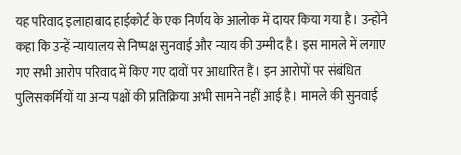यह परिवाद इलाहाबाद हाईकोर्ट के एक निर्णय के आलोक में दायर किया गया है। उन्होंने कहा कि उन्हें न्यायालय से निष्पक्ष सुनवाई और न्याय की उम्मीद है। इस मामले में लगाए गए सभी आरोप परिवाद में किए गए दावों पर आधारित हैं। इन आरोपों पर संबंधित पुलिसकर्मियों या अन्य पक्षों की प्रतिक्रिया अभी सामने नहीं आई है। मामले की सुनवाई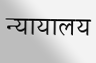न्यायालय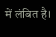में लंबित है।